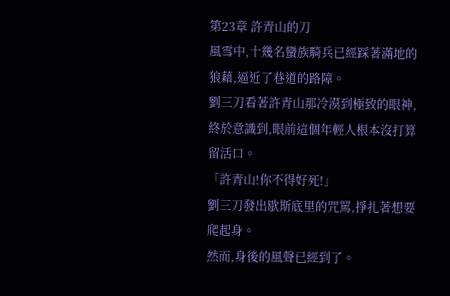第23章 許青山的刀
風雪中,十幾名蠻族騎兵已經踩著滿地的狼藉,逼近了巷道的路障。
劉三刀看著許青山那冷漠到極致的眼神,終於意識到,眼前這個年輕人根本沒打算留活口。
「許青山!你不得好死!」
劉三刀發出歇斯底里的咒罵,掙扎著想要爬起身。
然而,身後的風聲已經到了。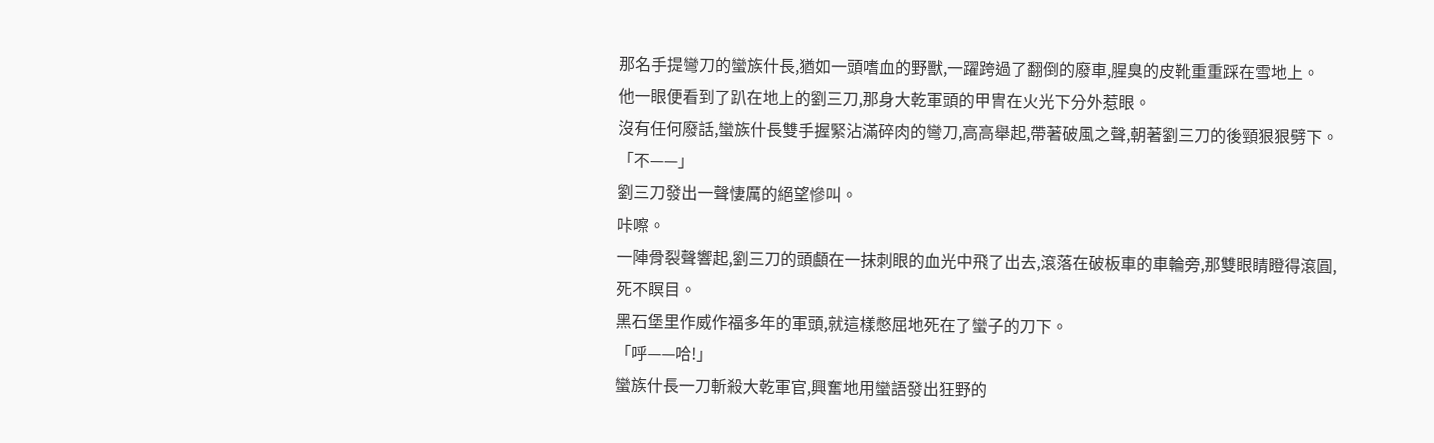那名手提彎刀的蠻族什長,猶如一頭嗜血的野獸,一躍跨過了翻倒的廢車,腥臭的皮靴重重踩在雪地上。
他一眼便看到了趴在地上的劉三刀,那身大乾軍頭的甲冑在火光下分外惹眼。
沒有任何廢話,蠻族什長雙手握緊沾滿碎肉的彎刀,高高舉起,帶著破風之聲,朝著劉三刀的後頸狠狠劈下。
「不——」
劉三刀發出一聲悽厲的絕望慘叫。
咔嚓。
一陣骨裂聲響起,劉三刀的頭顱在一抹刺眼的血光中飛了出去,滾落在破板車的車輪旁,那雙眼睛瞪得滾圓,死不瞑目。
黑石堡里作威作福多年的軍頭,就這樣憋屈地死在了蠻子的刀下。
「呼——哈!」
蠻族什長一刀斬殺大乾軍官,興奮地用蠻語發出狂野的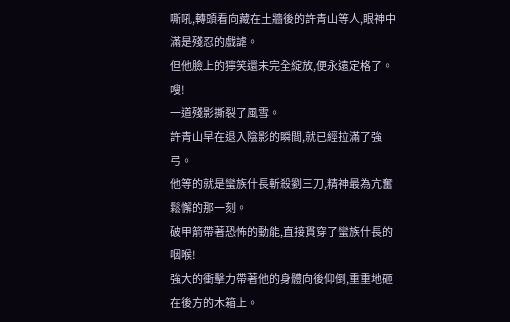嘶吼,轉頭看向藏在土牆後的許青山等人,眼神中滿是殘忍的戲謔。
但他臉上的獰笑還未完全綻放,便永遠定格了。
嗖!
一道殘影撕裂了風雪。
許青山早在退入陰影的瞬間,就已經拉滿了強弓。
他等的就是蠻族什長斬殺劉三刀,精神最為亢奮鬆懈的那一刻。
破甲箭帶著恐怖的動能,直接貫穿了蠻族什長的咽喉!
強大的衝擊力帶著他的身體向後仰倒,重重地砸在後方的木箱上。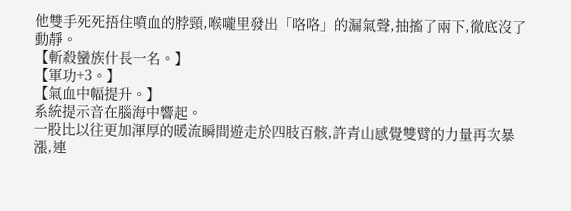他雙手死死捂住噴血的脖頸,喉嚨里發出「咯咯」的漏氣聲,抽搐了兩下,徹底沒了動靜。
【斬殺蠻族什長一名。】
【軍功+3。】
【氣血中幅提升。】
系統提示音在腦海中響起。
一股比以往更加渾厚的暖流瞬間遊走於四肢百骸,許青山感覺雙臂的力量再次暴漲,連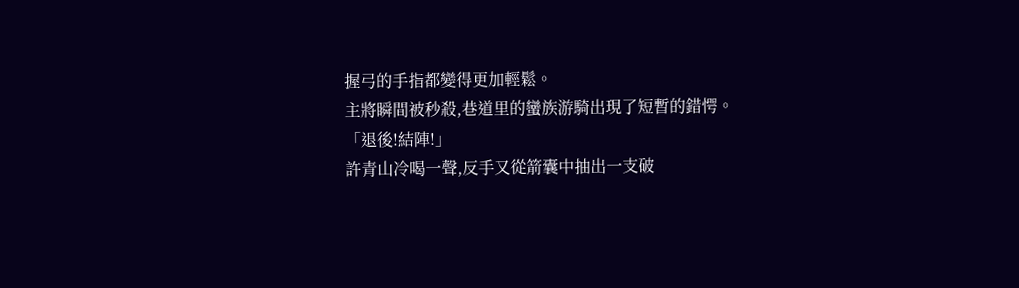握弓的手指都變得更加輕鬆。
主將瞬間被秒殺,巷道里的蠻族游騎出現了短暫的錯愕。
「退後!結陣!」
許青山冷喝一聲,反手又從箭囊中抽出一支破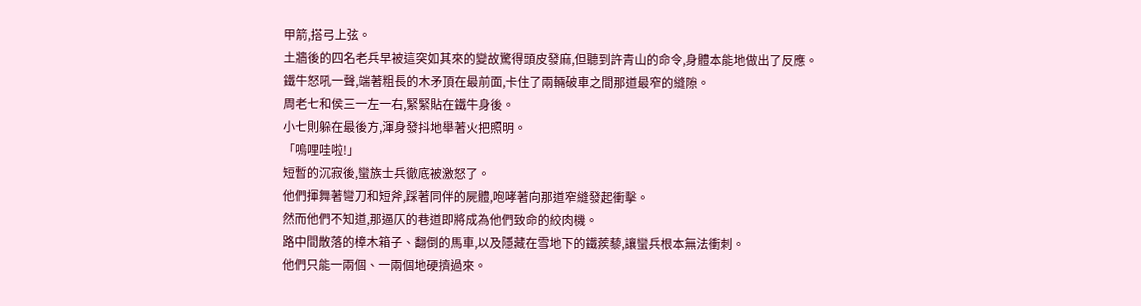甲箭,搭弓上弦。
土牆後的四名老兵早被這突如其來的變故驚得頭皮發麻,但聽到許青山的命令,身體本能地做出了反應。
鐵牛怒吼一聲,端著粗長的木矛頂在最前面,卡住了兩輛破車之間那道最窄的縫隙。
周老七和侯三一左一右,緊緊貼在鐵牛身後。
小七則躲在最後方,渾身發抖地舉著火把照明。
「嗚哩哇啦!」
短暫的沉寂後,蠻族士兵徹底被激怒了。
他們揮舞著彎刀和短斧,踩著同伴的屍體,咆哮著向那道窄縫發起衝擊。
然而他們不知道,那逼仄的巷道即將成為他們致命的絞肉機。
路中間散落的樟木箱子、翻倒的馬車,以及隱藏在雪地下的鐵蒺藜,讓蠻兵根本無法衝刺。
他們只能一兩個、一兩個地硬擠過來。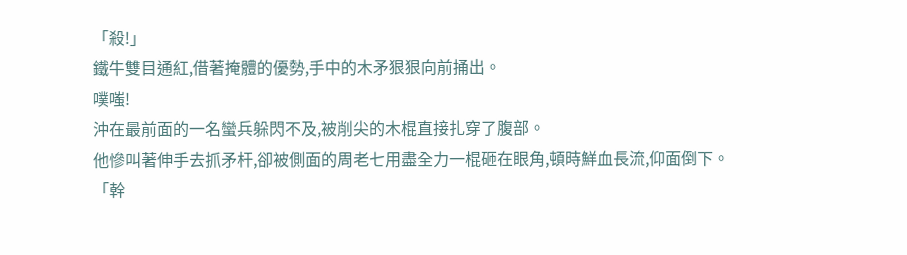「殺!」
鐵牛雙目通紅,借著掩體的優勢,手中的木矛狠狠向前捅出。
噗嗤!
沖在最前面的一名蠻兵躲閃不及,被削尖的木棍直接扎穿了腹部。
他慘叫著伸手去抓矛杆,卻被側面的周老七用盡全力一棍砸在眼角,頓時鮮血長流,仰面倒下。
「幹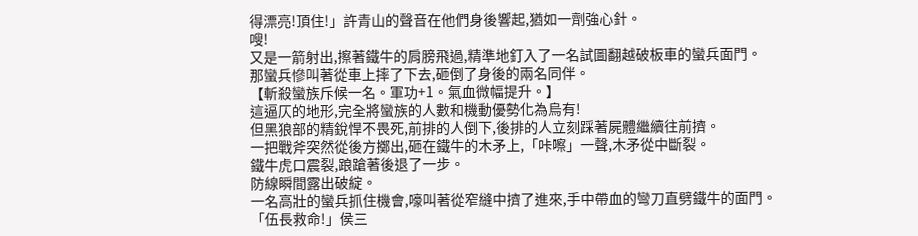得漂亮!頂住!」許青山的聲音在他們身後響起,猶如一劑強心針。
嗖!
又是一箭射出,擦著鐵牛的肩膀飛過,精準地釘入了一名試圖翻越破板車的蠻兵面門。
那蠻兵慘叫著從車上摔了下去,砸倒了身後的兩名同伴。
【斬殺蠻族斥候一名。軍功+1。氣血微幅提升。】
這逼仄的地形,完全將蠻族的人數和機動優勢化為烏有!
但黑狼部的精銳悍不畏死,前排的人倒下,後排的人立刻踩著屍體繼續往前擠。
一把戰斧突然從後方擲出,砸在鐵牛的木矛上,「咔嚓」一聲,木矛從中斷裂。
鐵牛虎口震裂,踉蹌著後退了一步。
防線瞬間露出破綻。
一名高壯的蠻兵抓住機會,嚎叫著從窄縫中擠了進來,手中帶血的彎刀直劈鐵牛的面門。
「伍長救命!」侯三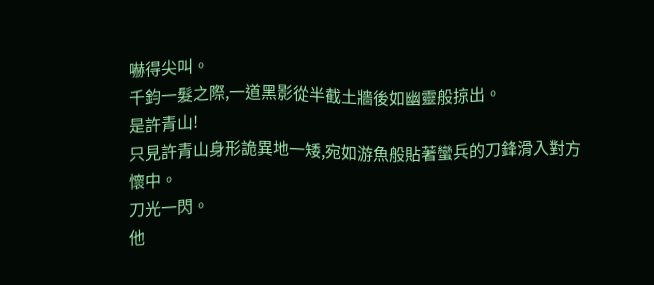嚇得尖叫。
千鈞一髮之際,一道黑影從半截土牆後如幽靈般掠出。
是許青山!
只見許青山身形詭異地一矮,宛如游魚般貼著蠻兵的刀鋒滑入對方懷中。
刀光一閃。
他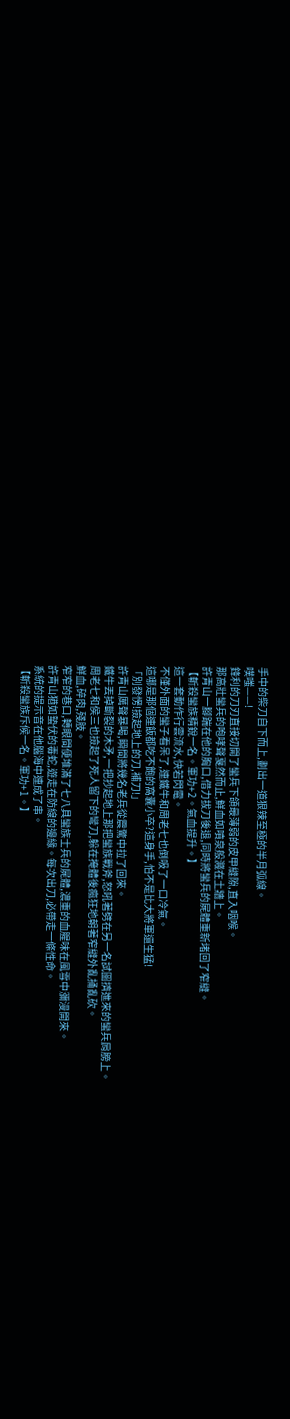手中的柴刀自下而上,劃出一道狠辣至極的半月弧線。
噗嗤——!
鋒利的刀刃直接切開了蠻兵下頜最薄弱的皮甲縫隙,直入咽喉。
那高壯蠻兵的咆哮聲戛然而止,鮮血如噴泉般濺在土牆上。
許青山一腳踹在他的胸口,借力拔刀後退,同時將蠻兵的屍體重新堵回了窄縫。
【斬殺蠻族精銳一名。軍功+2。氣血提升。】
這一套動作行雲流水,快若閃電。
不僅外面的蠻子看呆了,連鐵牛和周老七也倒吸了一口冷氣。
這哪是那個連飯都吃不飽的窩囊小卒?這身手,怕不是比大將軍還生猛!
「別發愣!撿起地上的刀,補刀!」
許青山厲聲暴喝,瞬間將幾名老兵從震驚中拉了回來。
鐵牛丟掉斷裂的木矛,一把抄起地上那把蠻族戰斧,怒吼著劈在另一名試圖擠進來的蠻兵肩膀上。
周老七和侯三也撿起了死人留下的彎刀,躲在掩體後瘋狂地朝著窄縫外亂捅亂砍。
鮮血,碎肉,殘肢。
窄窄的巷口,轉眼間便堆滿了七八具蠻族士兵的屍體,濃重的血腥味在風雪中瀰漫開來。
許青山猶如蟄伏的毒蛇,遊走在防線的邊緣。每次出刀,必帶走一條性命。
系統的提示音在他腦海中連成了串。
【斬殺蠻族斥候一名。軍功+1。】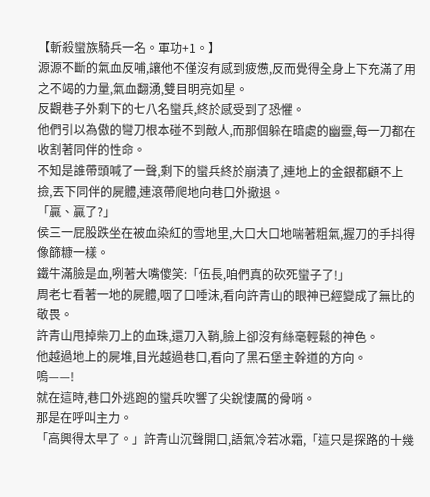【斬殺蠻族騎兵一名。軍功+1。】
源源不斷的氣血反哺,讓他不僅沒有感到疲憊,反而覺得全身上下充滿了用之不竭的力量,氣血翻湧,雙目明亮如星。
反觀巷子外剩下的七八名蠻兵,終於感受到了恐懼。
他們引以為傲的彎刀根本碰不到敵人,而那個躲在暗處的幽靈,每一刀都在收割著同伴的性命。
不知是誰帶頭喊了一聲,剩下的蠻兵終於崩潰了,連地上的金銀都顧不上撿,丟下同伴的屍體,連滾帶爬地向巷口外撤退。
「贏、贏了?」
侯三一屁股跌坐在被血染紅的雪地里,大口大口地喘著粗氣,握刀的手抖得像篩糠一樣。
鐵牛滿臉是血,咧著大嘴傻笑:「伍長,咱們真的砍死蠻子了!」
周老七看著一地的屍體,咽了口唾沫,看向許青山的眼神已經變成了無比的敬畏。
許青山甩掉柴刀上的血珠,還刀入鞘,臉上卻沒有絲毫輕鬆的神色。
他越過地上的屍堆,目光越過巷口,看向了黑石堡主幹道的方向。
嗚——!
就在這時,巷口外逃跑的蠻兵吹響了尖銳悽厲的骨哨。
那是在呼叫主力。
「高興得太早了。」許青山沉聲開口,語氣冷若冰霜,「這只是探路的十幾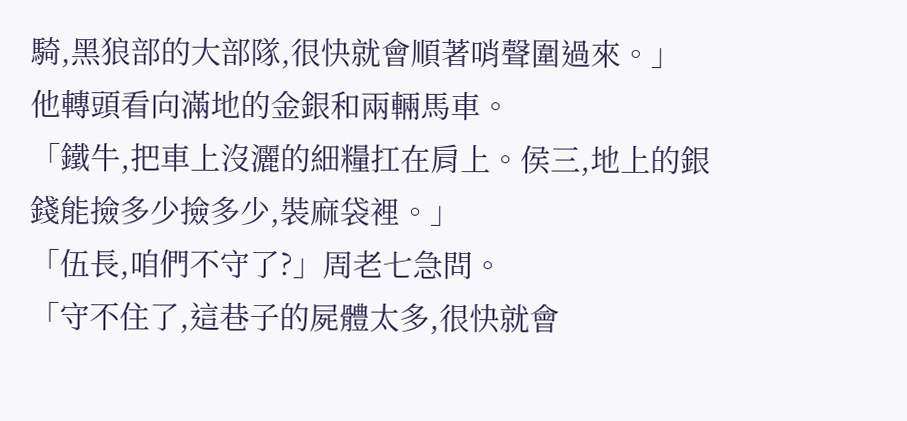騎,黑狼部的大部隊,很快就會順著哨聲圍過來。」
他轉頭看向滿地的金銀和兩輛馬車。
「鐵牛,把車上沒灑的細糧扛在肩上。侯三,地上的銀錢能撿多少撿多少,裝麻袋裡。」
「伍長,咱們不守了?」周老七急問。
「守不住了,這巷子的屍體太多,很快就會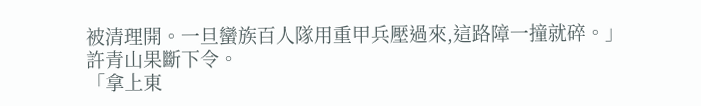被清理開。一旦蠻族百人隊用重甲兵壓過來,這路障一撞就碎。」
許青山果斷下令。
「拿上東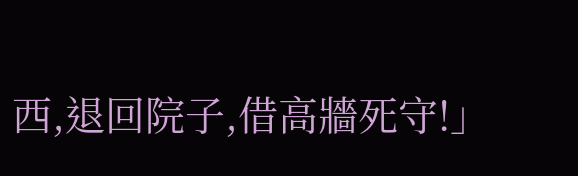西,退回院子,借高牆死守!」